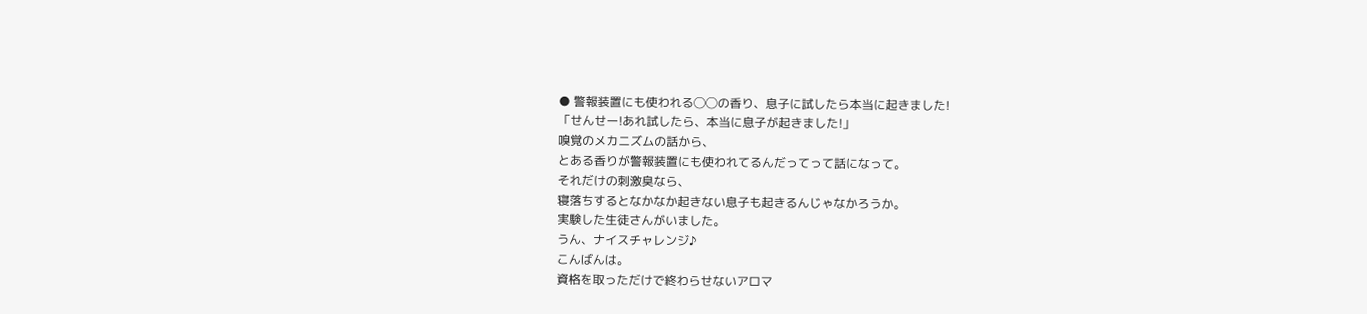● 警報装置にも使われる◯◯の香り、息子に試したら本当に起きました!
「せんせー!あれ試したら、本当に息子が起きました!」
嗅覚のメカニズムの話から、
とある香りが警報装置にも使われてるんだってって話になって。
それだけの刺激臭なら、
寝落ちするとなかなか起きない息子も起きるんじゃなかろうか。
実験した生徒さんがいました。
うん、ナイスチャレンジ♪
こんばんは。
資格を取っただけで終わらせないアロマ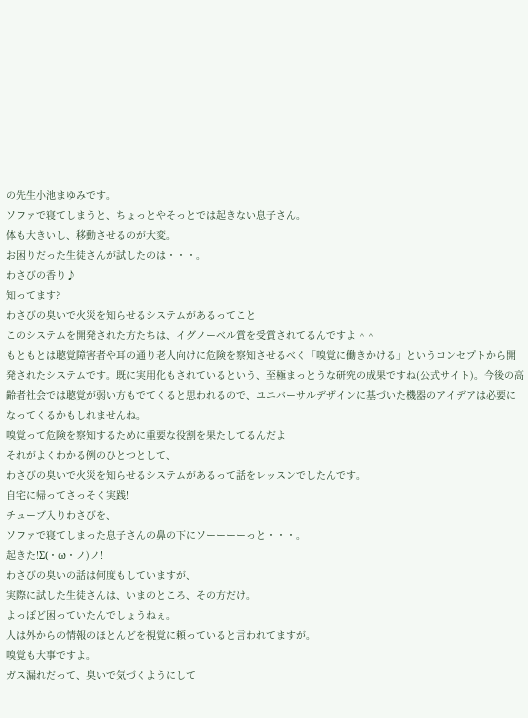の先生小池まゆみです。
ソファで寝てしまうと、ちょっとやそっとでは起きない息子さん。
体も大きいし、移動させるのが大変。
お困りだった生徒さんが試したのは・・・。
わさびの香り♪
知ってます?
わさびの臭いで火災を知らせるシステムがあるってこと
このシステムを開発された方たちは、イグノーベル賞を受賞されてるんですよ ^ ^
もともとは聴覚障害者や耳の通り老人向けに危険を察知させるべく「嗅覚に働きかける」というコンセプトから開発されたシステムです。既に実用化もされているという、至極まっとうな研究の成果ですね(公式サイト)。今後の高齢者社会では聴覚が弱い方もでてくると思われるので、ユニバーサルデザインに基づいた機器のアイデアは必要になってくるかもしれませんね。
嗅覚って危険を察知するために重要な役割を果たしてるんだよ
それがよくわかる例のひとつとして、
わさびの臭いで火災を知らせるシステムがあるって話をレッスンでしたんです。
自宅に帰ってさっそく実践!
チューブ入りわさびを、
ソファで寝てしまった息子さんの鼻の下にソーーーーっと・・・。
起きた!Σ(・ω・ノ)ノ!
わさびの臭いの話は何度もしていますが、
実際に試した生徒さんは、いまのところ、その方だけ。
よっぽど困っていたんでしょうねぇ。
人は外からの情報のほとんどを視覚に頼っていると言われてますが。
嗅覚も大事ですよ。
ガス漏れだって、臭いで気づくようにして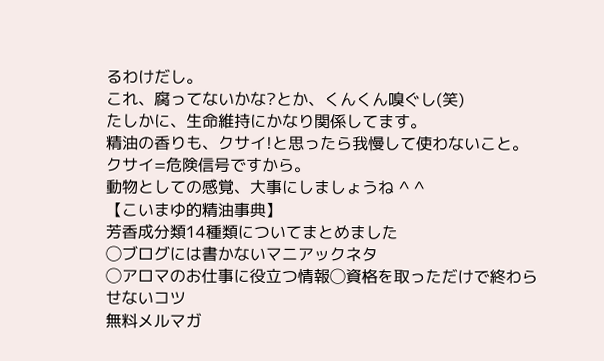るわけだし。
これ、腐ってないかな?とか、くんくん嗅ぐし(笑)
たしかに、生命維持にかなり関係してます。
精油の香りも、クサイ!と思ったら我慢して使わないこと。
クサイ=危険信号ですから。
動物としての感覚、大事にしましょうね ^ ^
【こいまゆ的精油事典】
芳香成分類14種類についてまとめました
◯ブログには書かないマニアックネタ
◯アロマのお仕事に役立つ情報◯資格を取っただけで終わらせないコツ
無料メルマガ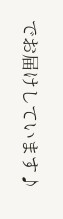でお届けしています♪